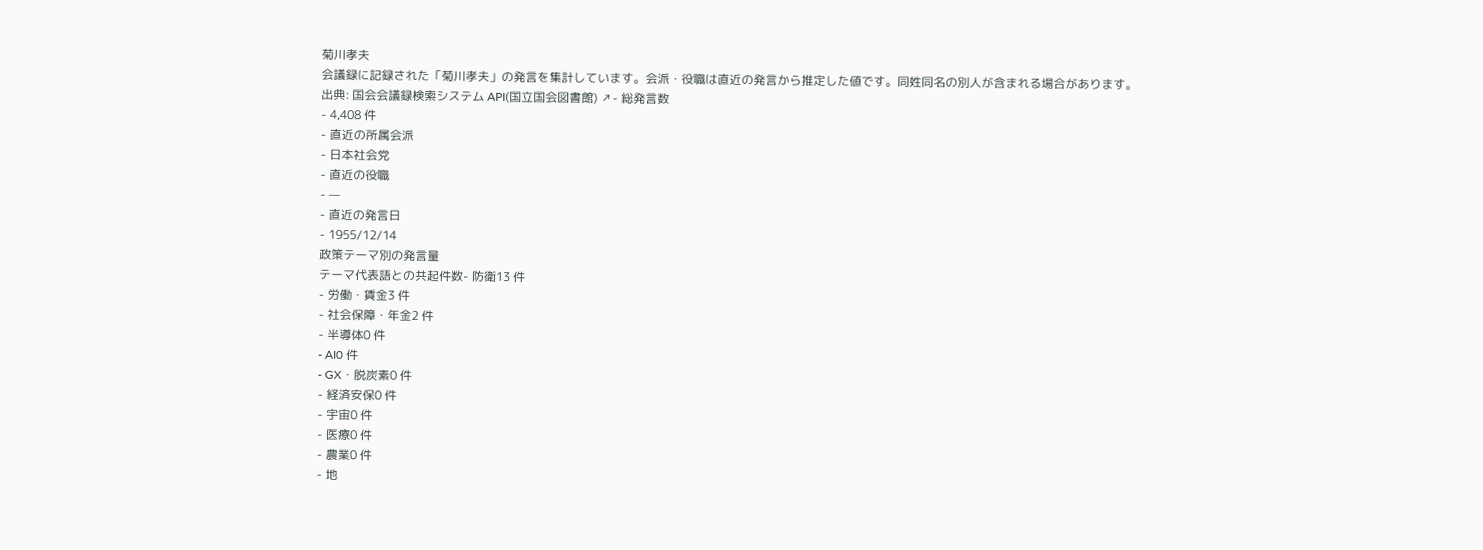菊川孝夫
会議録に記録された「菊川孝夫」の発言を集計しています。会派・役職は直近の発言から推定した値です。同姓同名の別人が含まれる場合があります。
出典: 国会会議録検索システム API(国立国会図書館) ↗- 総発言数
- 4,408 件
- 直近の所属会派
- 日本社会党
- 直近の役職
- —
- 直近の発言日
- 1955/12/14
政策テーマ別の発言量
テーマ代表語との共起件数- 防衛13 件
- 労働・賃金3 件
- 社会保障・年金2 件
- 半導体0 件
- AI0 件
- GX・脱炭素0 件
- 経済安保0 件
- 宇宙0 件
- 医療0 件
- 農業0 件
- 地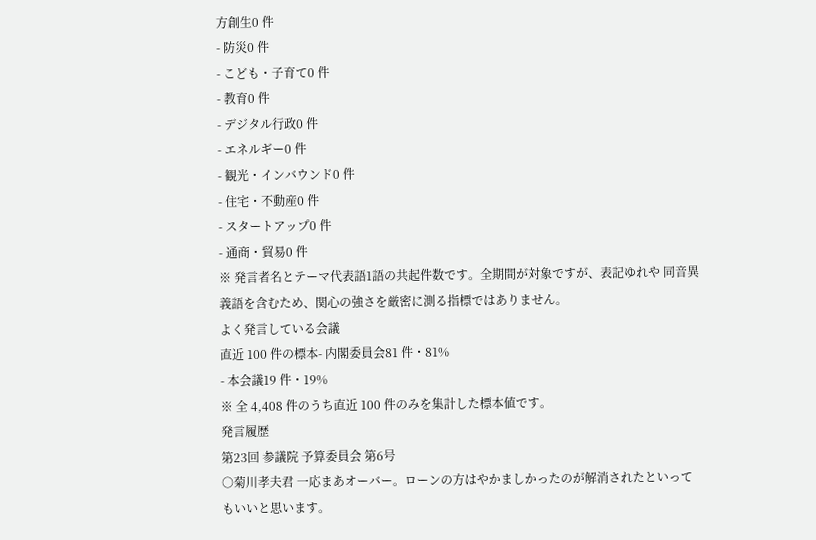方創生0 件
- 防災0 件
- こども・子育て0 件
- 教育0 件
- デジタル行政0 件
- エネルギー0 件
- 観光・インバウンド0 件
- 住宅・不動産0 件
- スタートアップ0 件
- 通商・貿易0 件
※ 発言者名とテーマ代表語1語の共起件数です。全期間が対象ですが、表記ゆれや 同音異義語を含むため、関心の強さを厳密に測る指標ではありません。
よく発言している会議
直近 100 件の標本- 内閣委員会81 件・81%
- 本会議19 件・19%
※ 全 4,408 件のうち直近 100 件のみを集計した標本値です。
発言履歴
第23回 参議院 予算委員会 第6号
○菊川孝夫君 一応まあオーバー。ローンの方はやかましかったのが解消されたといってもいいと思います。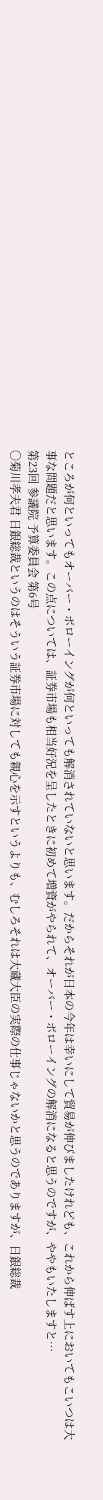ところが何といってもオーバー・ボローイングが何といっても解消されていないと思います。だからそれが日本の今年は幸いにして貿易が伸びましたけれども、これから伸ばす上においてもこいつは大事な問題だと思います。この点については、証券市場も相当好況を呈したときに初めて増資がやられて、オーバー・ボローイングの解消になると思うのですが、ややもいたしますと…
第23回 参議院 予算委員会 第6号
○菊川孝夫君 日銀総裁というのはそういう証券市場に対しても親心を示すというよりも、むしろそれは大蔵大臣の実際の仕事じゃないかと思うのでありますが、日銀総裁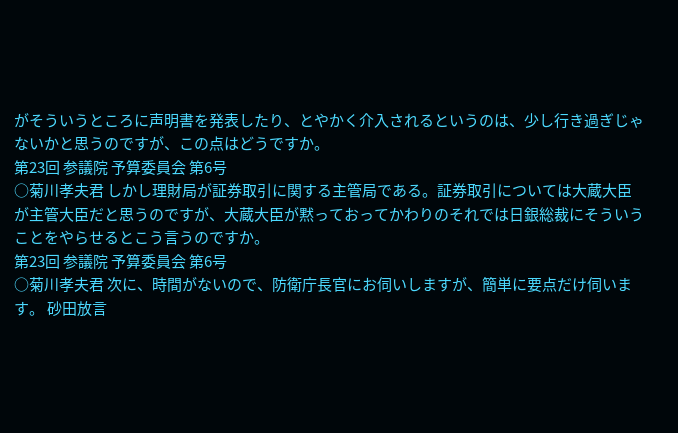がそういうところに声明書を発表したり、とやかく介入されるというのは、少し行き過ぎじゃないかと思うのですが、この点はどうですか。
第23回 参議院 予算委員会 第6号
○菊川孝夫君 しかし理財局が証券取引に関する主管局である。証券取引については大蔵大臣が主管大臣だと思うのですが、大蔵大臣が黙っておってかわりのそれでは日銀総裁にそういうことをやらせるとこう言うのですか。
第23回 参議院 予算委員会 第6号
○菊川孝夫君 次に、時間がないので、防衛庁長官にお伺いしますが、簡単に要点だけ伺います。 砂田放言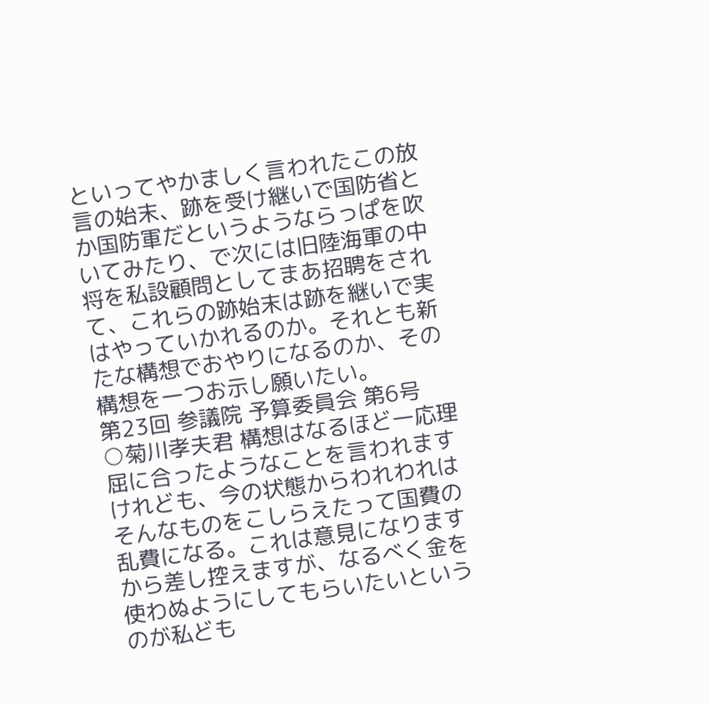といってやかましく言われたこの放言の始末、跡を受け継いで国防省とか国防軍だというようならっぱを吹いてみたり、で次には旧陸海軍の中将を私設顧問としてまあ招聘をされて、これらの跡始末は跡を継いで実はやっていかれるのか。それとも新たな構想でおやりになるのか、その構想を一つお示し願いたい。
第23回 参議院 予算委員会 第6号
○菊川孝夫君 構想はなるほど一応理屈に合ったようなことを言われますけれども、今の状態からわれわれはそんなものをこしらえたって国費の乱費になる。これは意見になりますから差し控えますが、なるべく金を使わぬようにしてもらいたいというのが私ども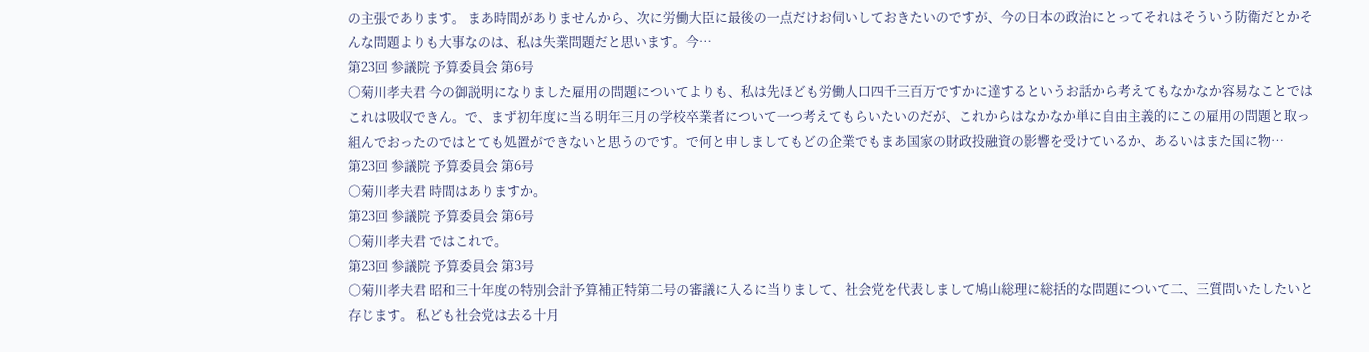の主張であります。 まあ時間がありませんから、次に労働大臣に最後の一点だけお伺いしておきたいのですが、今の日本の政治にとってそれはそういう防衛だとかそんな問題よりも大事なのは、私は失業問題だと思います。今…
第23回 参議院 予算委員会 第6号
○菊川孝夫君 今の御説明になりました雇用の問題についてよりも、私は先ほども労働人口四千三百万ですかに達するというお話から考えてもなかなか容易なことではこれは吸収できん。で、まず初年度に当る明年三月の学校卒業者について一つ考えてもらいたいのだが、これからはなかなか単に自由主義的にこの雇用の問題と取っ組んでおったのではとても処置ができないと思うのです。で何と申しましてもどの企業でもまあ国家の財政投融資の影響を受けているか、あるいはまた国に物…
第23回 参議院 予算委員会 第6号
○菊川孝夫君 時間はありますか。
第23回 参議院 予算委員会 第6号
○菊川孝夫君 ではこれで。
第23回 参議院 予算委員会 第3号
○菊川孝夫君 昭和三十年度の特別会計予算補正特第二号の審議に入るに当りまして、社会党を代表しまして鳩山総理に総括的な問題について二、三質問いたしたいと存じます。 私ども社会党は去る十月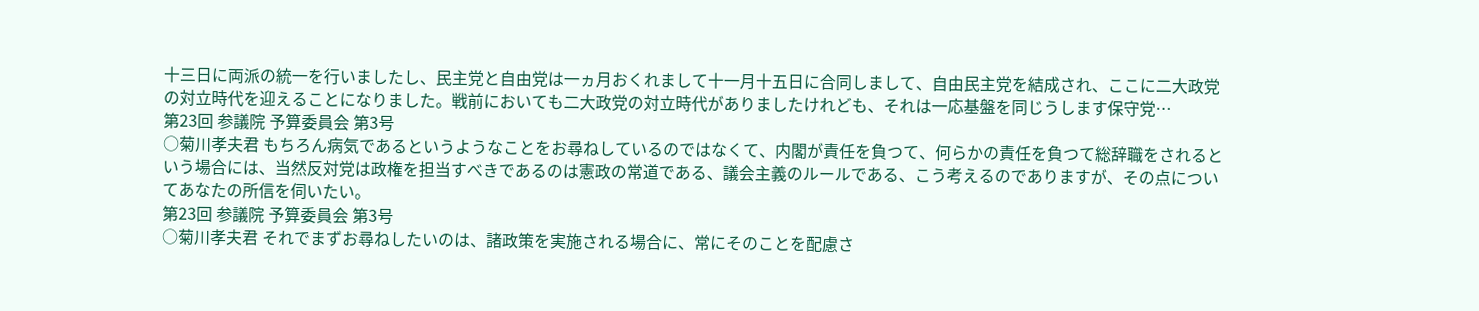十三日に両派の統一を行いましたし、民主党と自由党は一ヵ月おくれまして十一月十五日に合同しまして、自由民主党を結成され、ここに二大政党の対立時代を迎えることになりました。戦前においても二大政党の対立時代がありましたけれども、それは一応基盤を同じうします保守党…
第23回 参議院 予算委員会 第3号
○菊川孝夫君 もちろん病気であるというようなことをお尋ねしているのではなくて、内閣が責任を負つて、何らかの責任を負つて総辞職をされるという場合には、当然反対党は政権を担当すべきであるのは憲政の常道である、議会主義のルールである、こう考えるのでありますが、その点についてあなたの所信を伺いたい。
第23回 参議院 予算委員会 第3号
○菊川孝夫君 それでまずお尋ねしたいのは、諸政策を実施される場合に、常にそのことを配慮さ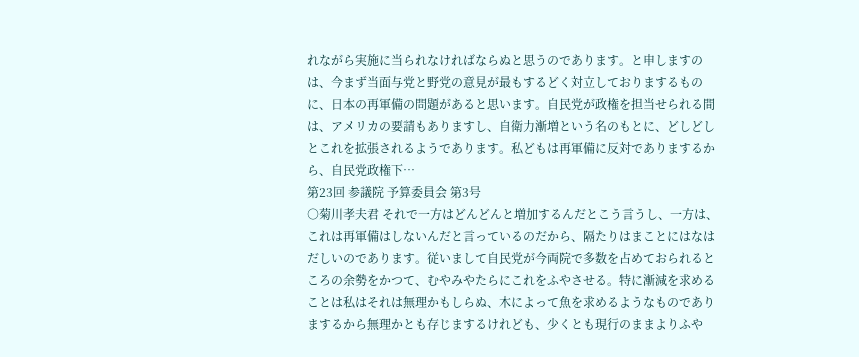れながら実施に当られなければならぬと思うのであります。と申しますのは、今まず当面与党と野党の意見が最もするどく対立しておりまするものに、日本の再軍備の問題があると思います。自民党が政権を担当せられる間は、アメリカの要請もありますし、自衛力漸増という名のもとに、どしどしとこれを拡張されるようであります。私どもは再軍備に反対でありまするから、自民党政権下…
第23回 参議院 予算委員会 第3号
○菊川孝夫君 それで一方はどんどんと増加するんだとこう言うし、一方は、これは再軍備はしないんだと言っているのだから、隔たりはまことにはなはだしいのであります。従いまして自民党が今両院で多数を占めておられるところの余勢をかつて、むやみやたらにこれをふやさせる。特に漸減を求めることは私はそれは無理かもしらぬ、木によって魚を求めるようなものでありまするから無理かとも存じまするけれども、少くとも現行のままよりふや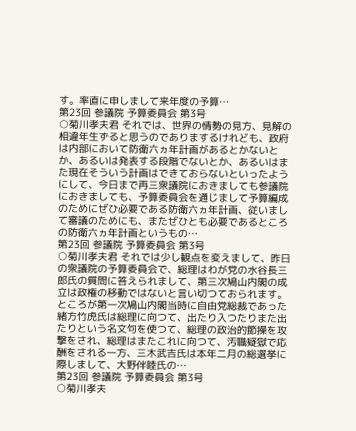す。率直に申しまして来年度の予算…
第23回 参議院 予算委員会 第3号
○菊川孝夫君 それでは、世界の情勢の見方、見解の相違年生ずると思うのでありまするけれども、政府は内部において防衛六ヵ年計画があるとかないとか、あるいは発表する段階でないとか、あるいはまた現在そういう計画はできておらないといったようにして、今日まで再三衆議院におきましても参議院におきましても、予算委員会を通じまして予算編成のためにぜひ必要である防衛六ヵ年計画、従いまして審議のためにも、またぜひとも必要であるところの防衛六ヵ年計画というもの…
第23回 参議院 予算委員会 第3号
○菊川孝夫君 それでは少し観点を変えまして、昨日の衆議院の予算委員会で、総理はわが党の水谷長三郎氏の質問に答えられまして、第三次鳩山内閣の成立は政権の移動ではないと言い切つておられます。ところが第一次鳩山内閣当時に自由党総裁であった緒方竹虎氏は総理に向つて、出たり入つたりまた出たりという名文句を使つて、総理の政治的節操を攻撃をされ、総理はまたこれに向つて、汚職疑獄で応酬をされる一方、三木武吉氏は本年二月の総選挙に際しまして、大野伴睦氏の…
第23回 参議院 予算委員会 第3号
○菊川孝夫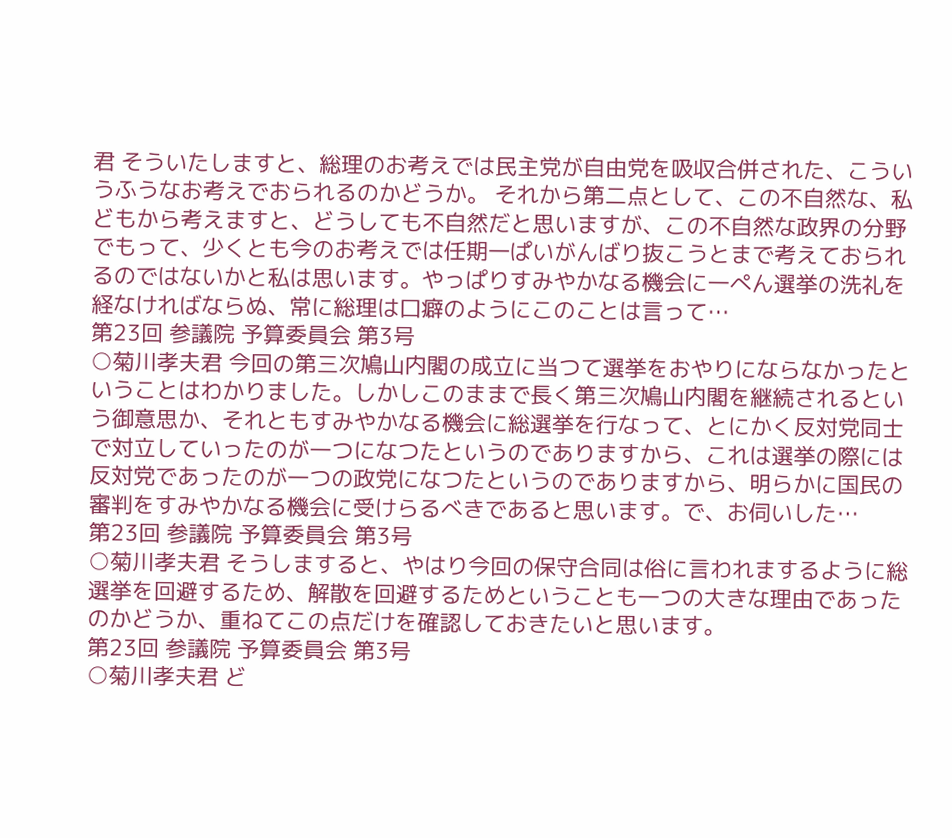君 そういたしますと、総理のお考えでは民主党が自由党を吸収合併された、こういうふうなお考えでおられるのかどうか。 それから第二点として、この不自然な、私どもから考えますと、どうしても不自然だと思いますが、この不自然な政界の分野でもって、少くとも今のお考えでは任期一ぱいがんばり抜こうとまで考えておられるのではないかと私は思います。やっぱりすみやかなる機会に一ぺん選挙の洗礼を経なければならぬ、常に総理は口癖のようにこのことは言って…
第23回 参議院 予算委員会 第3号
○菊川孝夫君 今回の第三次鳩山内閣の成立に当つて選挙をおやりにならなかったということはわかりました。しかしこのままで長く第三次鳩山内閣を継続されるという御意思か、それともすみやかなる機会に総選挙を行なって、とにかく反対党同士で対立していったのが一つになつたというのでありますから、これは選挙の際には反対党であったのが一つの政党になつたというのでありますから、明らかに国民の審判をすみやかなる機会に受けらるべきであると思います。で、お伺いした…
第23回 参議院 予算委員会 第3号
○菊川孝夫君 そうしますると、やはり今回の保守合同は俗に言われまするように総選挙を回避するため、解散を回避するためということも一つの大きな理由であったのかどうか、重ねてこの点だけを確認しておきたいと思います。
第23回 参議院 予算委員会 第3号
○菊川孝夫君 ど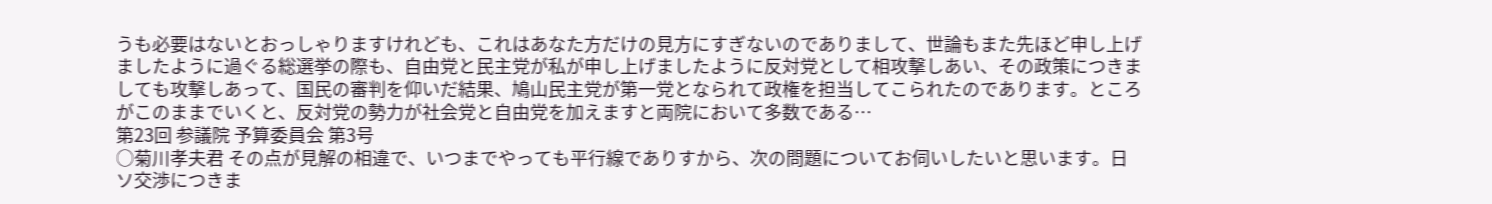うも必要はないとおっしゃりますけれども、これはあなた方だけの見方にすぎないのでありまして、世論もまた先ほど申し上げましたように過ぐる総選挙の際も、自由党と民主党が私が申し上げましたように反対党として相攻撃しあい、その政策につきましても攻撃しあって、国民の審判を仰いだ結果、鳩山民主党が第一党となられて政権を担当してこられたのであります。ところがこのままでいくと、反対党の勢力が社会党と自由党を加えますと両院において多数である…
第23回 参議院 予算委員会 第3号
○菊川孝夫君 その点が見解の相違で、いつまでやっても平行線でありすから、次の問題についてお伺いしたいと思います。日ソ交渉につきま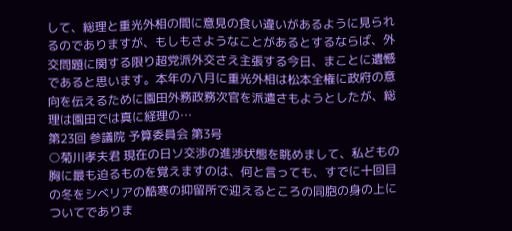して、総理と重光外相の間に意見の食い違いがあるように見られるのでありますが、もしもさようなことがあるとするならば、外交問題に関する限り超党派外交さえ主張する今日、まことに遺憾であると思います。本年の八月に重光外相は松本全権に政府の意向を伝えるために園田外務政務次官を派遣さもようとしたが、総理は園田では真に経理の…
第23回 参議院 予算委員会 第3号
○菊川孝夫君 現在の日ソ交渉の進渉状態を眺めまして、私どもの胸に最も迫るものを覚えますのは、何と言っても、すでに十回目の冬をシベリアの酷寒の抑留所で迎えるところの同胞の身の上についてでありま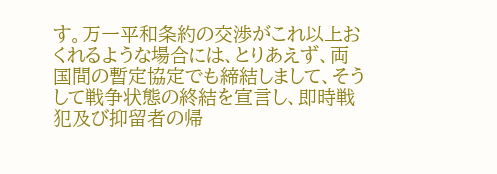す。万一平和条約の交渉がこれ以上おくれるような場合には、とりあえず、両国間の暫定協定でも締結しまして、そうして戦争状態の終結を宣言し、即時戦犯及び抑留者の帰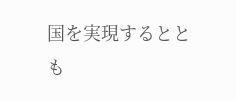国を実現するととも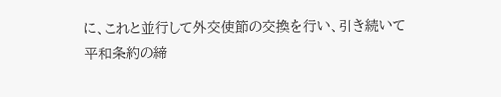に、これと並行して外交使節の交換を行い、引き続いて平和条約の締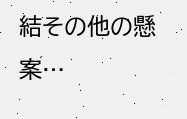結その他の懸案…